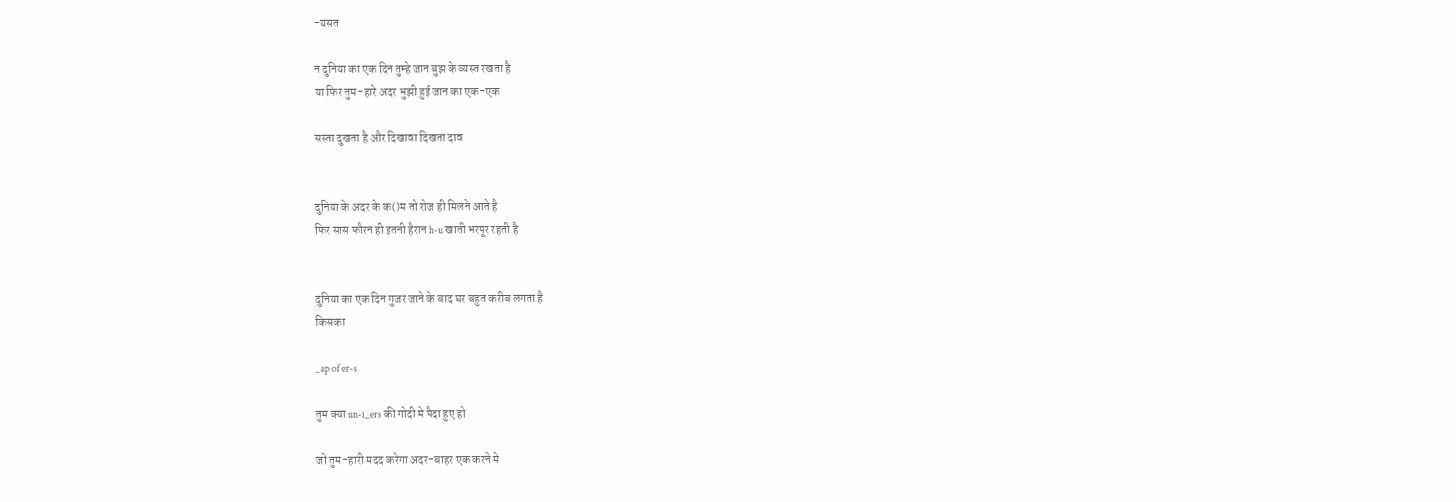-यसत

न दुनिया का एक दिन तुम्हे जान बुझ के व्यस्त रखता है
या फिर तुम-हारे अदर भुझी हुई जान का एक-एक

सस्ता दुखता है और दिखावा दिखता दाव


दुनिया के अदर के क()म तो रोज ही मिलने आते है
फिर सास फौरन ही इतनी हैरान h-u खाती भरपूर रहती है


दुनिया का एक दिन गुजर जाने के बाद घर बहुत करीब लगता है
किसका

_ap of er-s

तुम क्या un-i_ers की गोदी मे पैदा हुए हो

जो तुम-हारी मदद करेगा अदर-बाहर एक करने मे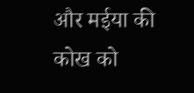और मईया की कोख को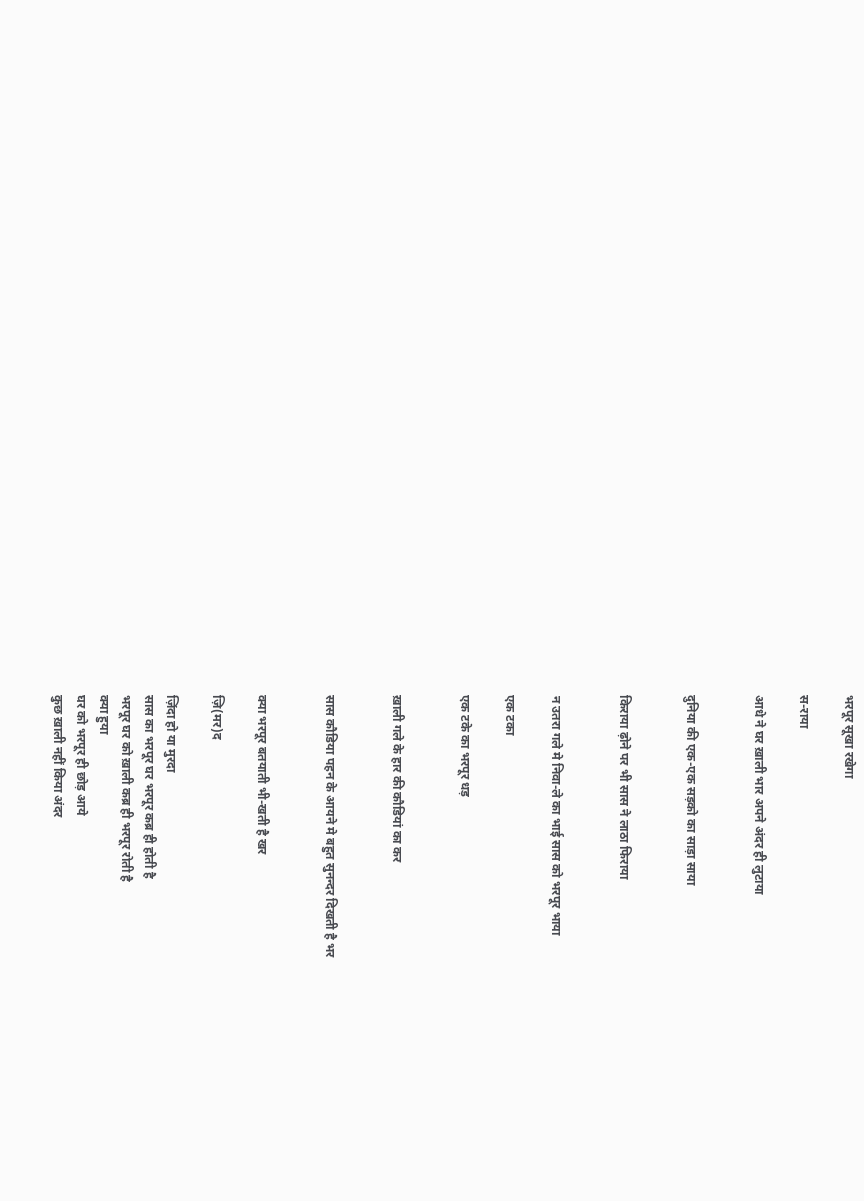भरपूर सूखा रखेगा

स-राया

आधे ने घर ख़ाली भार अपने अंदर ही लुटाया


दुनिया की एक-एक सड़को का साड़ा साया


किराया ढ़ोने पर भी सास ने लाठा फिराया


न उतरा गले मे निवा-ले का भाई सास को भरपूर भाया

एक टका

एक टके का भरपूर धड़


ख़ाली गले के हार की कौडियां का कर


सास कौडिया पहन के आयने मे बहुत सुनन्दर दिखती है भर


क्या भरपूर बतयाती भी-खती है खर

ज़ि(मर)द

ज़िंदा हो या मुरदा
सास का भरपूर घर भरपूर कब्र ही होती है
भरपूर घर को ख़ाली कब्र ही भरपूर रोती है
क्या हुया
घर को भरपूर ही छोड़ आये
कुछ ख़ाली नहीं किया अंदर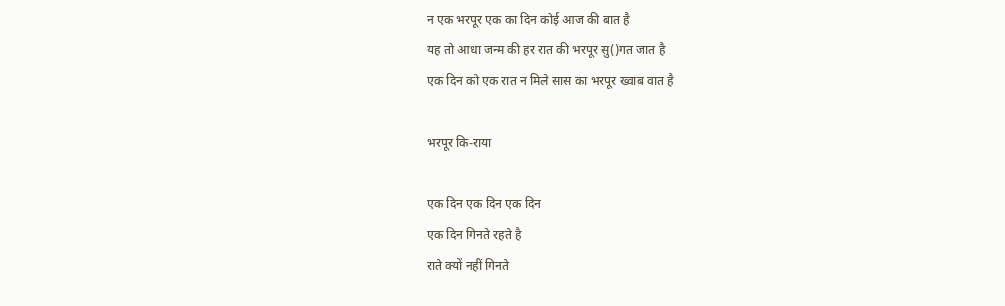न एक भरपूर एक का दिन कोई आज की बात है
यह तो आधा जन्म की हर रात की भरपूर सु()गत जात है
एक दिन को एक रात न मिले सास का भरपूर ख्वाब वात है

भरपूर कि-राया

एक दिन एक दिन एक दिन
एक दिन गिनते रहते है
राते क्यों नहीं गिनते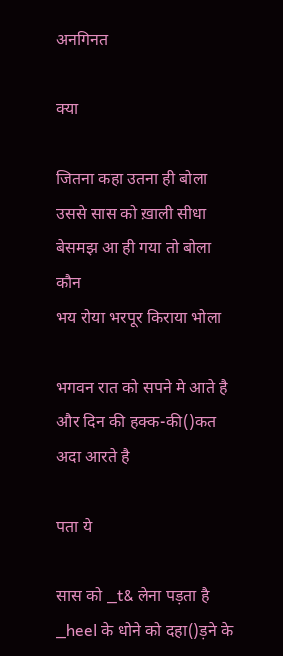अनगिनत

क्या

जितना कहा उतना ही बोला
उससे सास को ख़ाली सीधा बेसमझ आ ही गया तो बोला
कौन
भय रोया भरपूर किराया भोला

भगवन रात को सपने मे आते है
और दिन की हक्क-की()कत अदा आरते है

पता ये

सास को _t& लेना पड़ता है
_heel के धोने को दहा()ड़ने के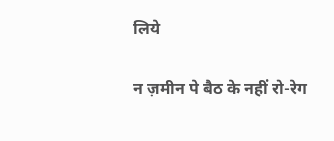लिये


न ज़मीन पे बैठ के नहीं रो-रेग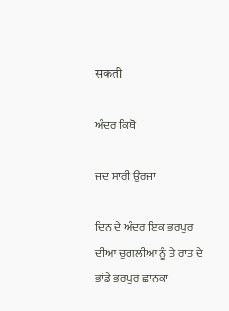सकती

ਅੰਦਰ ਕਿਥੋ

ਜਦ ਸਾਰੀ ਉਰਜਾ

ਦਿਨ ਦੇ ਅੰਦਰ ਇਕ ਭਰਪੁਰ ਦੀਆ ਚੁਗਲੀਆ ਨੂੰ ਤੇ ਰਾਤ ਦੇ ਭਾਂਡੇ ਭਰਪੁਰ ਛਾਨਕਾ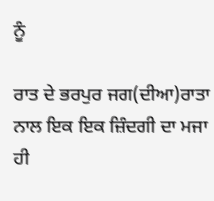ਨੂੰ

ਰਾਤ ਦੇ ਭਰਪੁਰ ਜਗ(ਦੀਆ)ਰਾਤਾ ਨਾਲ ਇਕ ਇਕ ਜ਼ਿੰਦਗੀ ਦਾ ਮਜਾ ਹੀ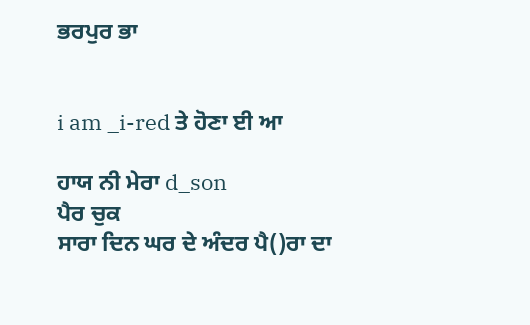ਭਰਪੁਰ ਭਾ


i am _i-red ਤੇ ਹੋਣਾ ਈ ਆ

ਹਾਯ ਨੀ ਮੇਰਾ d_son
ਪੈਰ ਚੁਕ
ਸਾਰਾ ਦਿਨ ਘਰ ਦੇ ਅੰਦਰ ਪੈ()ਰਾ ਦਾ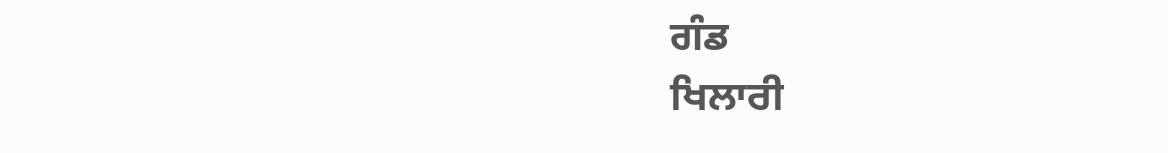ਗੰਡ
ਖਿਲਾਰੀ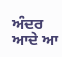ਅੰਦਰ ਆਦੇ ਆ